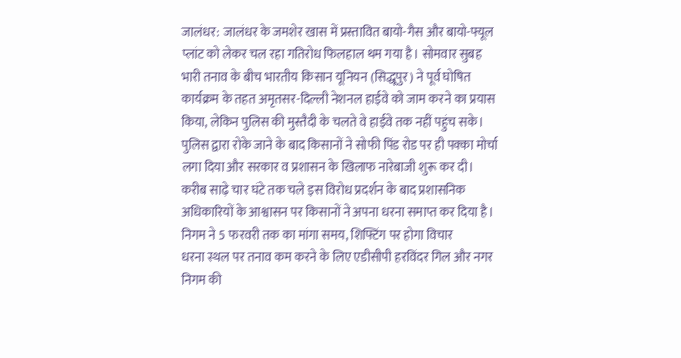जालंधर: जालंधर के जमशेर खास में प्रस्तावित बायो-गैस और बायो-फ्यूल प्लांट को लेकर चल रहा गतिरोध फिलहाल थम गया है। सोमवार सुबह भारी तनाव के बीच भारतीय किसान यूनियन (सिद्धूपुर) ने पूर्व घोषित कार्यक्रम के तहत अमृतसर-दिल्ली नेशनल हाईवे को जाम करने का प्रयास किया, लेकिन पुलिस की मुस्तैदी के चलते वे हाईवे तक नहीं पहुंच सके। पुलिस द्वारा रोके जाने के बाद किसानों ने सोफी पिंड रोड पर ही पक्का मोर्चा लगा दिया और सरकार व प्रशासन के खिलाफ नारेबाजी शुरू कर दी। करीब साढ़े चार घंटे तक चले इस विरोध प्रदर्शन के बाद प्रशासनिक अधिकारियों के आश्वासन पर किसानों ने अपना धरना समाप्त कर दिया है।
निगम ने 5 फरवरी तक का मांगा समय, शिफ्टिंग पर होगा विचार
धरना स्थल पर तनाव कम करने के लिए एडीसीपी हरविंदर गिल और नगर निगम की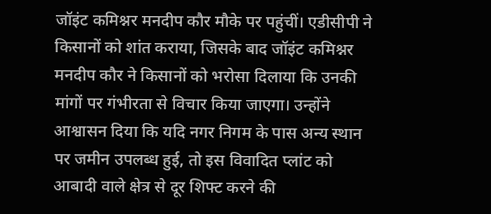जॉइंट कमिश्नर मनदीप कौर मौके पर पहुंचीं। एडीसीपी ने किसानों को शांत कराया, जिसके बाद जॉइंट कमिश्नर मनदीप कौर ने किसानों को भरोसा दिलाया कि उनकी मांगों पर गंभीरता से विचार किया जाएगा। उन्होंने आश्वासन दिया कि यदि नगर निगम के पास अन्य स्थान पर जमीन उपलब्ध हुई, तो इस विवादित प्लांट को आबादी वाले क्षेत्र से दूर शिफ्ट करने की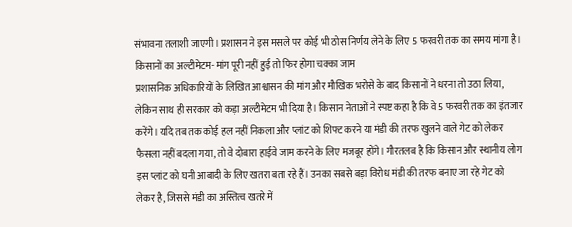संभावना तलाशी जाएगी। प्रशासन ने इस मसले पर कोई भी ठोस निर्णय लेने के लिए 5 फरवरी तक का समय मांगा है।
किसानों का अल्टीमेटम- मांग पूरी नहीं हुई तो फिर होगा चक्का जाम
प्रशासनिक अधिकारियों के लिखित आश्वासन की मांग और मौखिक भरोसे के बाद किसानों ने धरना तो उठा लिया, लेकिन साथ ही सरकार को कड़ा अल्टीमेटम भी दिया है। किसान नेताओं ने स्पष्ट कहा है कि वे 5 फरवरी तक का इंतजार करेंगे। यदि तब तक कोई हल नहीं निकला और प्लांट को शिफ्ट करने या मंडी की तरफ खुलने वाले गेट को लेकर फैसला नहीं बदला गया, तो वे दोबारा हाईवे जाम करने के लिए मजबूर होंगे। गौरतलब है कि किसान और स्थानीय लोग इस प्लांट को घनी आबादी के लिए खतरा बता रहे हैं। उनका सबसे बड़ा विरोध मंडी की तरफ बनाए जा रहे गेट को लेकर है, जिससे मंडी का अस्तित्व खतरे में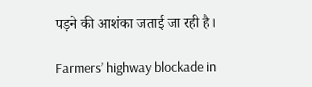पड़ने की आशंका जताई जा रही है।

Farmers’ highway blockade in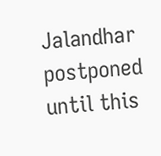Jalandhar postponed until this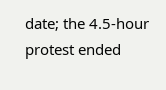date; the 4.5-hour protest ended